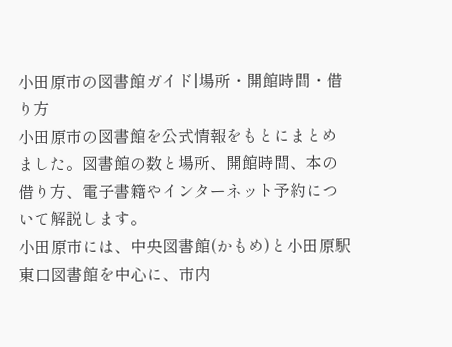小田原市の図書館ガイド|場所・開館時間・借り方
小田原市の図書館を公式情報をもとにまとめました。図書館の数と場所、開館時間、本の借り方、電子書籍やインターネット予約について解説します。
小田原市には、中央図書館(かもめ)と小田原駅東口図書館を中心に、市内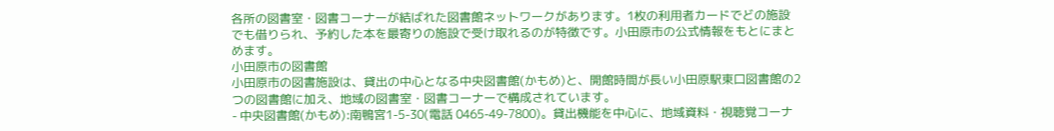各所の図書室・図書コーナーが結ばれた図書館ネットワークがあります。1枚の利用者カードでどの施設でも借りられ、予約した本を最寄りの施設で受け取れるのが特徴です。小田原市の公式情報をもとにまとめます。
小田原市の図書館
小田原市の図書施設は、貸出の中心となる中央図書館(かもめ)と、開館時間が長い小田原駅東口図書館の2つの図書館に加え、地域の図書室・図書コーナーで構成されています。
- 中央図書館(かもめ):南鴨宮1-5-30(電話 0465-49-7800)。貸出機能を中心に、地域資料・視聴覚コーナ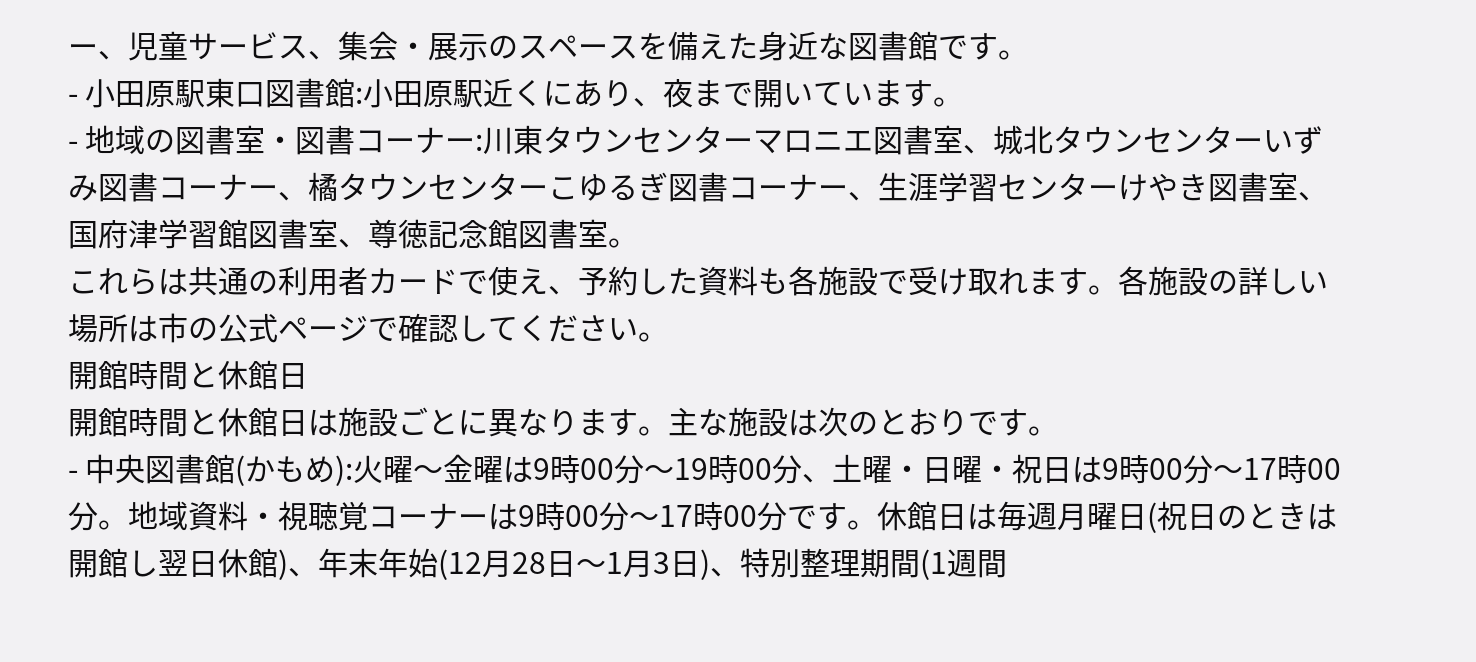ー、児童サービス、集会・展示のスペースを備えた身近な図書館です。
- 小田原駅東口図書館:小田原駅近くにあり、夜まで開いています。
- 地域の図書室・図書コーナー:川東タウンセンターマロニエ図書室、城北タウンセンターいずみ図書コーナー、橘タウンセンターこゆるぎ図書コーナー、生涯学習センターけやき図書室、国府津学習館図書室、尊徳記念館図書室。
これらは共通の利用者カードで使え、予約した資料も各施設で受け取れます。各施設の詳しい場所は市の公式ページで確認してください。
開館時間と休館日
開館時間と休館日は施設ごとに異なります。主な施設は次のとおりです。
- 中央図書館(かもめ):火曜〜金曜は9時00分〜19時00分、土曜・日曜・祝日は9時00分〜17時00分。地域資料・視聴覚コーナーは9時00分〜17時00分です。休館日は毎週月曜日(祝日のときは開館し翌日休館)、年末年始(12月28日〜1月3日)、特別整理期間(1週間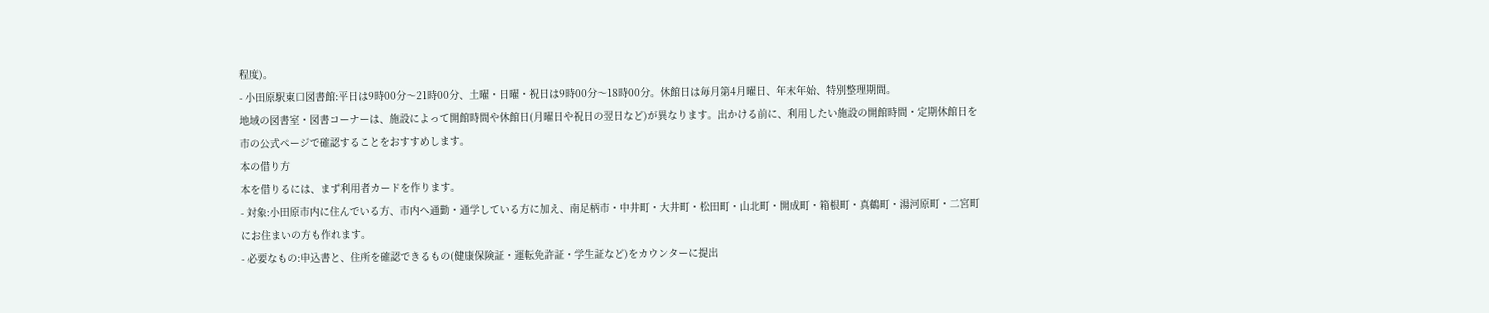程度)。
- 小田原駅東口図書館:平日は9時00分〜21時00分、土曜・日曜・祝日は9時00分〜18時00分。休館日は毎月第4月曜日、年末年始、特別整理期間。
地域の図書室・図書コーナーは、施設によって開館時間や休館日(月曜日や祝日の翌日など)が異なります。出かける前に、利用したい施設の開館時間・定期休館日を市の公式ページで確認することをおすすめします。
本の借り方
本を借りるには、まず利用者カードを作ります。
- 対象:小田原市内に住んでいる方、市内へ通勤・通学している方に加え、南足柄市・中井町・大井町・松田町・山北町・開成町・箱根町・真鶴町・湯河原町・二宮町にお住まいの方も作れます。
- 必要なもの:申込書と、住所を確認できるもの(健康保険証・運転免許証・学生証など)をカウンターに提出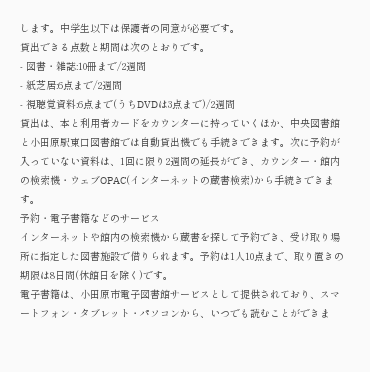します。中学生以下は保護者の同意が必要です。
貸出できる点数と期間は次のとおりです。
- 図書・雑誌:10冊まで/2週間
- 紙芝居:6点まで/2週間
- 視聴覚資料:6点まで(うちDVDは3点まで)/2週間
貸出は、本と利用者カードをカウンターに持っていくほか、中央図書館と小田原駅東口図書館では自動貸出機でも手続きできます。次に予約が入っていない資料は、1回に限り2週間の延長ができ、カウンター・館内の検索機・ウェブOPAC(インターネットの蔵書検索)から手続きできます。
予約・電子書籍などのサービス
インターネットや館内の検索機から蔵書を探して予約でき、受け取り場所に指定した図書施設で借りられます。予約は1人10点まで、取り置きの期限は8日間(休館日を除く)です。
電子書籍は、小田原市電子図書館サービスとして提供されており、スマートフォン・タブレット・パソコンから、いつでも読むことができま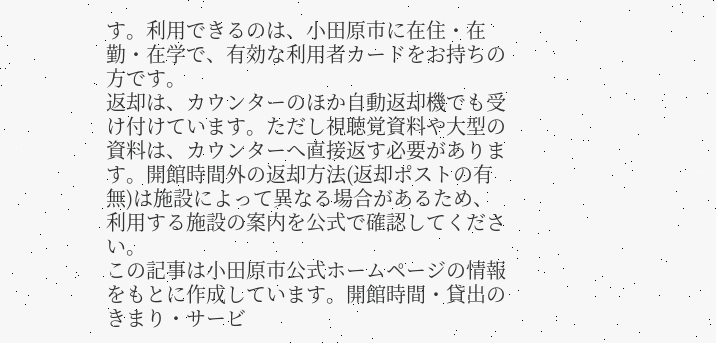す。利用できるのは、小田原市に在住・在勤・在学で、有効な利用者カードをお持ちの方です。
返却は、カウンターのほか自動返却機でも受け付けています。ただし視聴覚資料や大型の資料は、カウンターへ直接返す必要があります。開館時間外の返却方法(返却ポストの有無)は施設によって異なる場合があるため、利用する施設の案内を公式で確認してください。
この記事は小田原市公式ホームページの情報をもとに作成しています。開館時間・貸出のきまり・サービ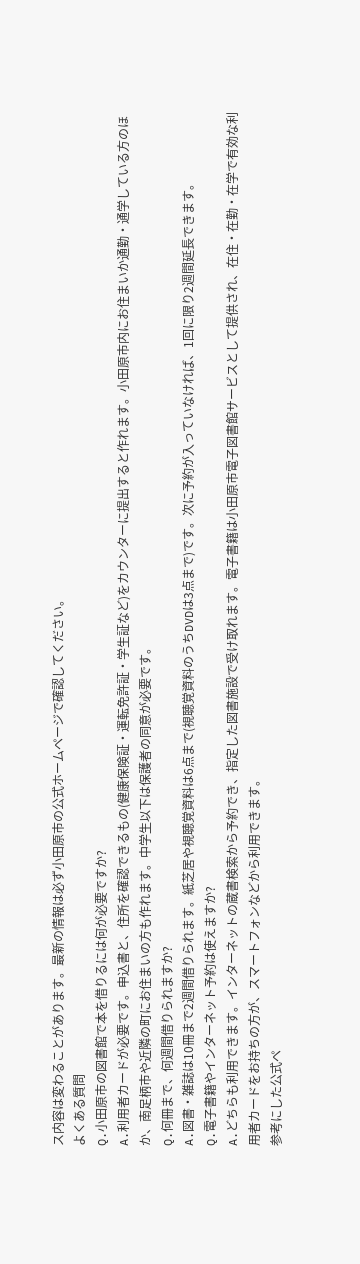ス内容は変わることがあります。最新の情報は必ず小田原市の公式ホームページで確認してください。
よくある質問
Q.小田原市の図書館で本を借りるには何が必要ですか?
A.利用者カードが必要です。申込書と、住所を確認できるもの(健康保険証・運転免許証・学生証など)をカウンターに提出すると作れます。小田原市内にお住まいか通勤・通学している方のほか、南足柄市や近隣の町にお住まいの方も作れます。中学生以下は保護者の同意が必要です。
Q.何冊まで、何週間借りられますか?
A.図書・雑誌は10冊まで2週間借りられます。紙芝居や視聴覚資料は6点まで(視聴覚資料のうちDVDは3点まで)です。次に予約が入っていなければ、1回に限り2週間延長できます。
Q.電子書籍やインターネット予約は使えますか?
A.どちらも利用できます。インターネットの蔵書検索から予約でき、指定した図書施設で受け取れます。電子書籍は小田原市電子図書館サービスとして提供され、在住・在勤・在学で有効な利用者カードをお持ちの方が、スマートフォンなどから利用できます。
参考にした公式ペ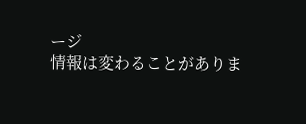ージ
情報は変わることがありま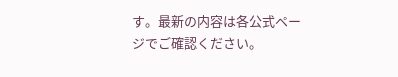す。最新の内容は各公式ページでご確認ください。